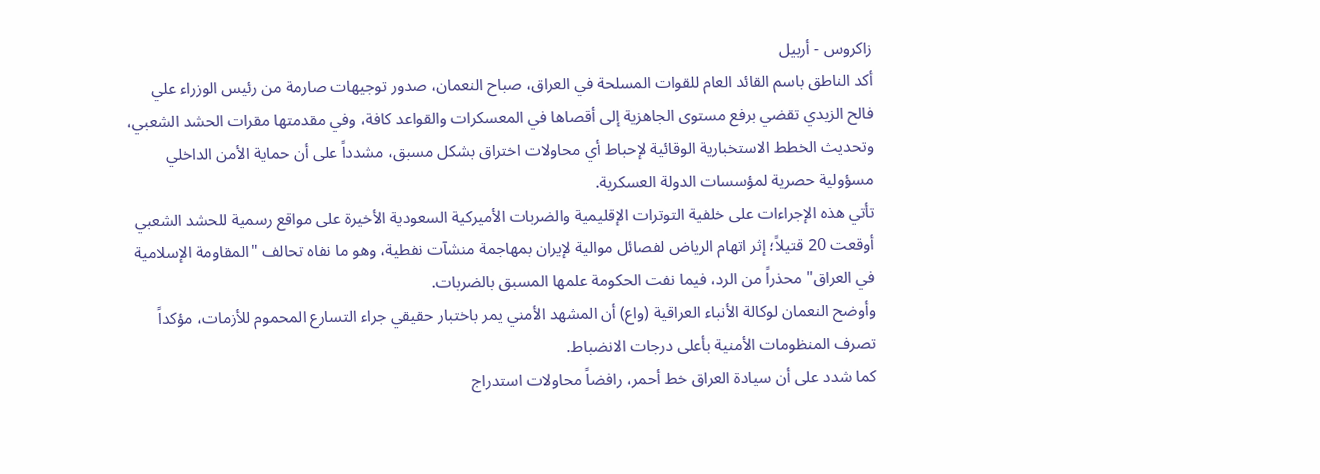زاكروس - أربيل
أكد الناطق باسم القائد العام للقوات المسلحة في العراق، صباح النعمان، صدور توجيهات صارمة من رئيس الوزراء علي فالح الزيدي تقضي برفع مستوى الجاهزية إلى أقصاها في المعسكرات والقواعد كافة، وفي مقدمتها مقرات الحشد الشعبي، وتحديث الخطط الاستخبارية الوقائية لإحباط أي محاولات اختراق بشكل مسبق، مشدداً على أن حماية الأمن الداخلي مسؤولية حصرية لمؤسسات الدولة العسكرية.
تأتي هذه الإجراءات على خلفية التوترات الإقليمية والضربات الأميركية السعودية الأخيرة على مواقع رسمية للحشد الشعبي أوقعت 20 قتيلاً؛ إثر اتهام الرياض لفصائل موالية لإيران بمهاجمة منشآت نفطية، وهو ما نفاه تحالف "المقاومة الإسلامية في العراق" محذراً من الرد، فيما نفت الحكومة علمها المسبق بالضربات.
وأوضح النعمان لوكالة الأنباء العراقية (واع) أن المشهد الأمني يمر باختبار حقيقي جراء التسارع المحموم للأزمات، مؤكداً تصرف المنظومات الأمنية بأعلى درجات الانضباط.
كما شدد على أن سيادة العراق خط أحمر، رافضاً محاولات استدراج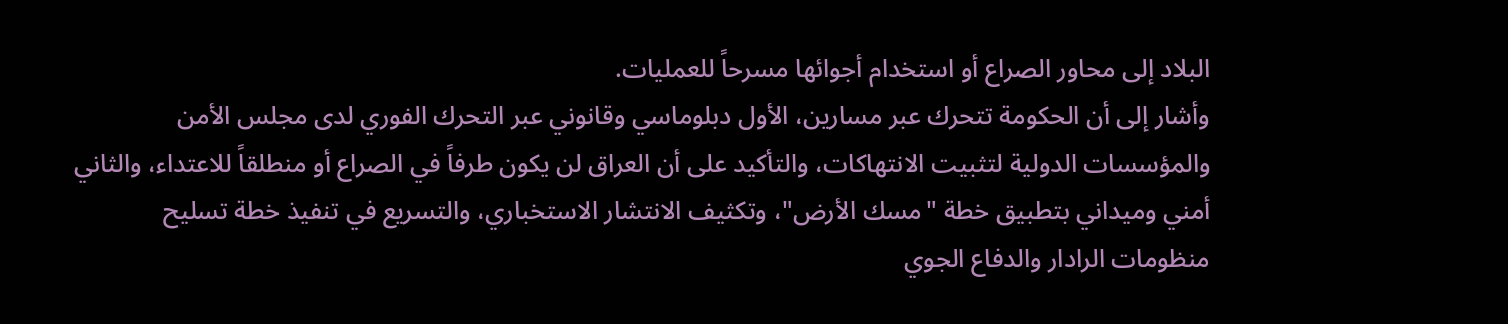البلاد إلى محاور الصراع أو استخدام أجوائها مسرحاً للعمليات.
وأشار إلى أن الحكومة تتحرك عبر مسارين، الأول دبلوماسي وقانوني عبر التحرك الفوري لدى مجلس الأمن والمؤسسات الدولية لتثبيت الانتهاكات، والتأكيد على أن العراق لن يكون طرفاً في الصراع أو منطلقاً للاعتداء، والثاني أمني وميداني بتطبيق خطة "مسك الأرض"، وتكثيف الانتشار الاستخباري، والتسريع في تنفيذ خطة تسليح منظومات الرادار والدفاع الجوي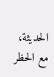الحديثة، مع الحظر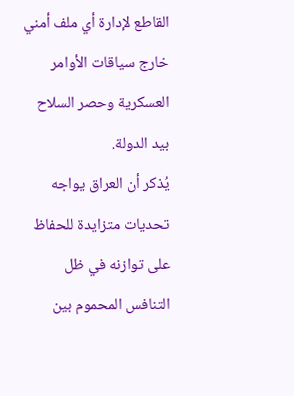القاطع لإدارة أي ملف أمني خارج سياقات الأوامر العسكرية وحصر السلاح بيد الدولة.
يُذكر أن العراق يواجه تحديات متزايدة للحفاظ على توازنه في ظل التنافس المحموم بين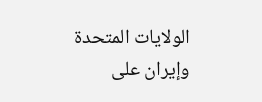الولايات المتحدة وإيران على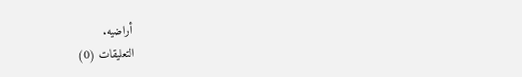أراضيه.
التعليقات (0)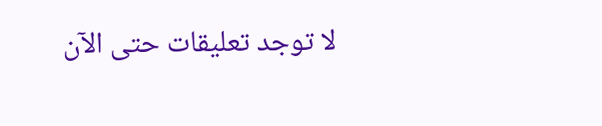لا توجد تعليقات حتى الآن